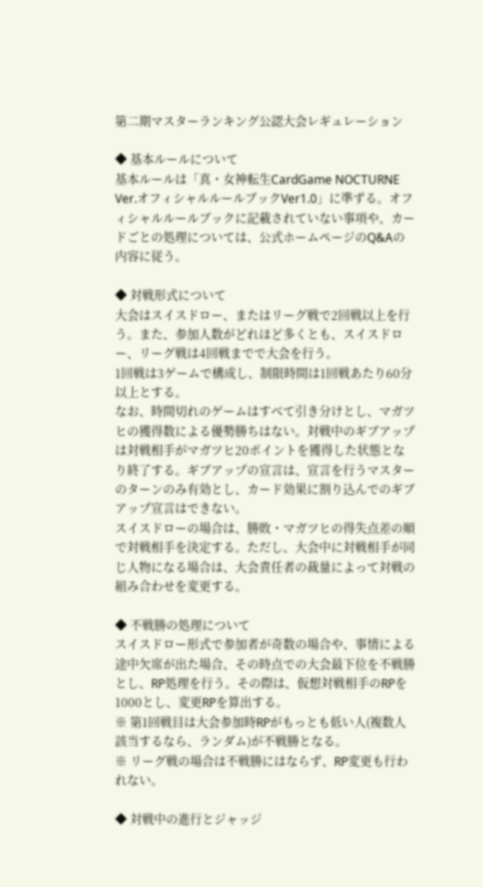第二期マスターランキング公認大会レギュレーション

◆ 基本ルールについて
基本ルールは「真・女神転生CardGame NOCTURNE Ver.オフィシャルルールブックVer1.0」に準ずる。オフィシャルルールブックに記載されていない事項や、カードごとの処理については、公式ホームページのQ&Aの内容に従う。

◆ 対戦形式について
大会はスイスドロー、またはリーグ戦で2回戦以上を行う。また、参加人数がどれほど多くとも、スイスドロー、リーグ戦は4回戦までで大会を行う。
1回戦は3ゲームで構成し、制限時間は1回戦あたり60分以上とする。
なお、時間切れのゲームはすべて引き分けとし、マガツヒの獲得数による優勢勝ちはない。対戦中のギブアップは対戦相手がマガツヒ20ポイントを獲得した状態となり終了する。ギブアップの宣言は、宣言を行うマスターのターンのみ有効とし、カード効果に割り込んでのギブアップ宣言はできない。
スイスドローの場合は、勝敗・マガツヒの得失点差の順で対戦相手を決定する。ただし、大会中に対戦相手が同じ人物になる場合は、大会責任者の裁量によって対戦の組み合わせを変更する。

◆ 不戦勝の処理について
スイスドロー形式で参加者が奇数の場合や、事情による途中欠席が出た場合、その時点での大会最下位を不戦勝とし、RP処理を行う。その際は、仮想対戦相手のRPを1000とし、変更RPを算出する。
※ 第1回戦目は大会参加時RPがもっとも低い人(複数人該当するなら、ランダム)が不戦勝となる。
※ リーグ戦の場合は不戦勝にはならず、RP変更も行われない。

◆ 対戦中の進行とジャッジ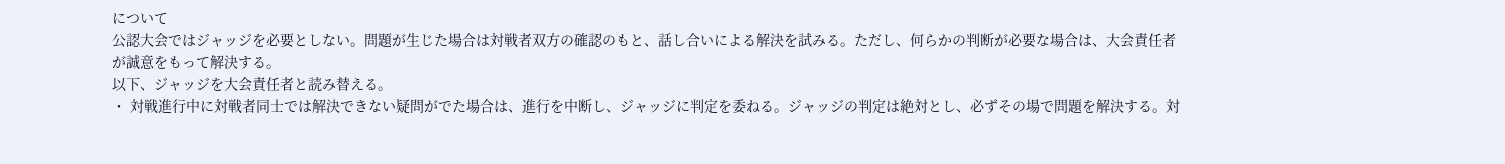について
公認大会ではジャッジを必要としない。問題が生じた場合は対戦者双方の確認のもと、話し合いによる解決を試みる。ただし、何らかの判断が必要な場合は、大会責任者が誠意をもって解決する。
以下、ジャッジを大会責任者と読み替える。
・ 対戦進行中に対戦者同士では解決できない疑問がでた場合は、進行を中断し、ジャッジに判定を委ねる。ジャッジの判定は絶対とし、必ずその場で問題を解決する。対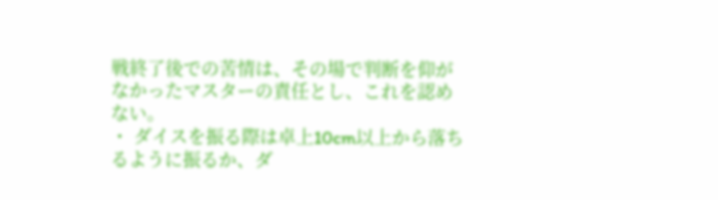戦終了後での苦情は、その場で判断を仰がなかったマスターの責任とし、これを認めない。
・ ダイスを振る際は卓上10cm以上から落ちるように振るか、ダ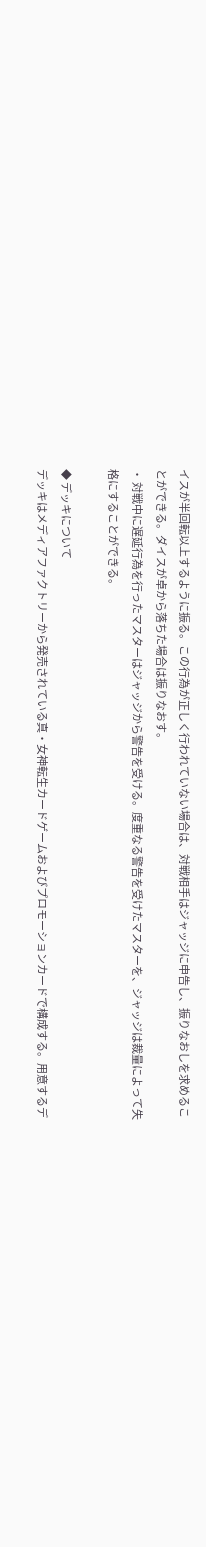イスが半回転以上するように振る。この行為が正しく行われていない場合は、対戦相手はジャッジに申告し、振りなおしを求めることができる。ダイスが卓から落ちた場合は振りなおす。
・ 対戦中に遅延行為を行ったマスターはジャッジから警告を受ける。度重なる警告を受けたマスターを、ジャッジは裁量によって失格にすることができる。

◆ デッキについて
デッキはメディアファクトリーから発売されている真・女神転生カードゲームおよびプロモーションカードで構成する。用意するデ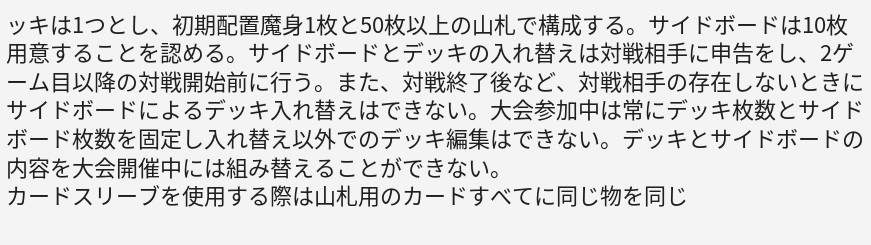ッキは1つとし、初期配置魔身1枚と50枚以上の山札で構成する。サイドボードは10枚用意することを認める。サイドボードとデッキの入れ替えは対戦相手に申告をし、2ゲーム目以降の対戦開始前に行う。また、対戦終了後など、対戦相手の存在しないときにサイドボードによるデッキ入れ替えはできない。大会参加中は常にデッキ枚数とサイドボード枚数を固定し入れ替え以外でのデッキ編集はできない。デッキとサイドボードの内容を大会開催中には組み替えることができない。
カードスリーブを使用する際は山札用のカードすべてに同じ物を同じ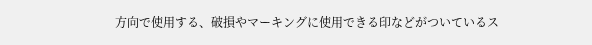方向で使用する、破損やマーキングに使用できる印などがついているス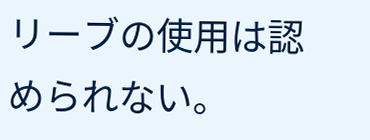リーブの使用は認められない。